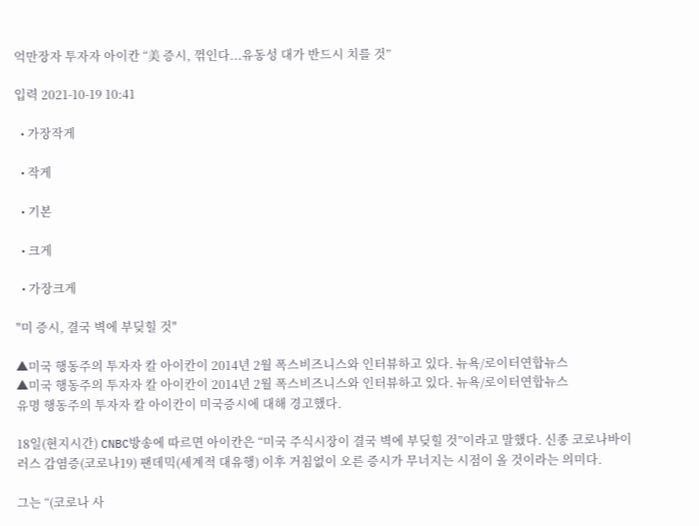억만장자 투자자 아이칸 “美 증시, 꺾인다...유동성 대가 반드시 치를 것”

입력 2021-10-19 10:41

  • 가장작게

  • 작게

  • 기본

  • 크게

  • 가장크게

"미 증시, 결국 벽에 부딪힐 것"

▲미국 행동주의 투자자 칼 아이칸이 2014년 2월 폭스비즈니스와 인터뷰하고 있다. 뉴욕/로이터연합뉴스
▲미국 행동주의 투자자 칼 아이칸이 2014년 2월 폭스비즈니스와 인터뷰하고 있다. 뉴욕/로이터연합뉴스
유명 행동주의 투자자 칼 아이칸이 미국증시에 대해 경고했다.

18일(현지시간) CNBC방송에 따르면 아이칸은 “미국 주식시장이 결국 벽에 부딪힐 것”이라고 말했다. 신종 코로나바이러스 감염증(코로나19) 팬데믹(세계적 대유행) 이후 거침없이 오른 증시가 무너지는 시점이 올 것이라는 의미다.

그는 “(코로나 사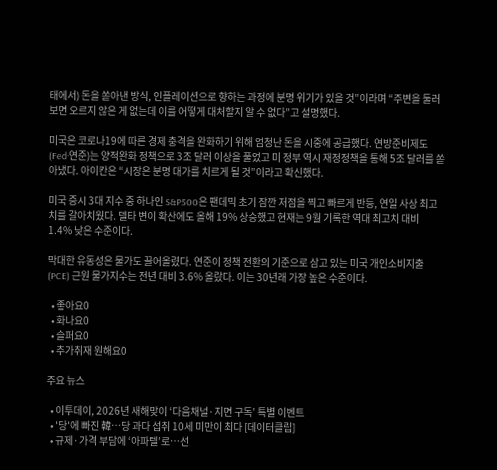태에서) 돈을 쏟아낸 방식, 인플레이션으로 향하는 과정에 분명 위기가 있을 것”이라며 “주변을 둘러보면 오르지 않은 게 없는데 이를 어떻게 대처할지 알 수 없다”고 설명했다.

미국은 코로나19에 따른 경제 충격을 완화하기 위해 엄청난 돈을 시중에 공급했다. 연방준비제도(Fed·연준)는 양적완화 정책으로 3조 달러 이상을 풀었고 미 정부 역시 재정정책을 통해 5조 달러를 쏟아냈다. 아이칸은 “시장은 분명 대가를 치르게 될 것”이라고 확신했다.

미국 증시 3대 지수 중 하나인 S&P500은 팬데믹 초기 잠깐 저점을 찍고 빠르게 반등, 연일 사상 최고치를 갈아치웠다. 델타 변이 확산에도 올해 19% 상승했고 현재는 9월 기록한 역대 최고치 대비 1.4% 낮은 수준이다.

막대한 유동성은 물가도 끌어올렸다. 연준이 정책 전환의 기준으로 삼고 있는 미국 개인소비지출(PCE) 근원 물가지수는 전년 대비 3.6% 올랐다. 이는 30년래 가장 높은 수준이다.

  • 좋아요0
  • 화나요0
  • 슬퍼요0
  • 추가취재 원해요0

주요 뉴스

  • 이투데이, 2026년 새해맞이 ‘다음채널·지면 구독’ 특별 이벤트
  • '당'에 빠진 韓…당 과다 섭취 10세 미만이 최다 [데이터클립]
  • 규제·가격 부담에 ‘아파텔’로…선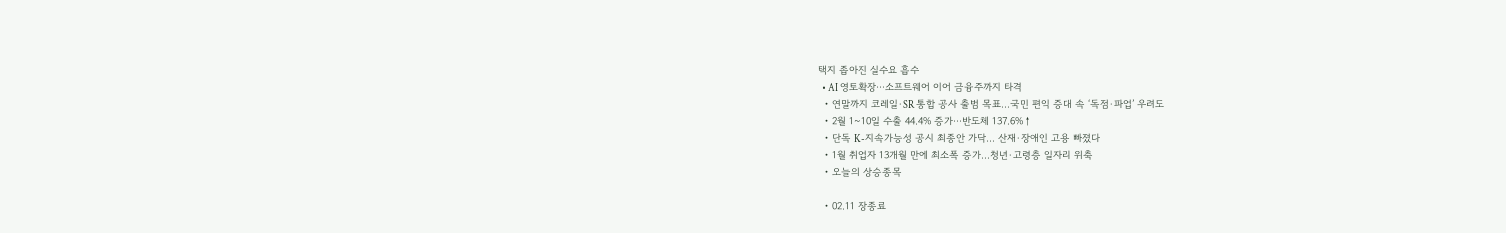택지 좁아진 실수요 흡수
  • AI 영토확장⋯소프트웨어 이어 금융주까지 타격
  • 연말까지 코레일·SR 통합 공사 출범 목표...국민 편익 증대 속 ‘독점·파업’ 우려도
  • 2월 1~10일 수출 44.4% 증가⋯반도체 137.6%↑
  • 단독 K-지속가능성 공시 최종안 가닥… 산재·장애인 고용 빠졌다
  • 1월 취업자 13개월 만에 최소폭 증가...청년·고령층 일자리 위축
  • 오늘의 상승종목

  • 02.11 장종료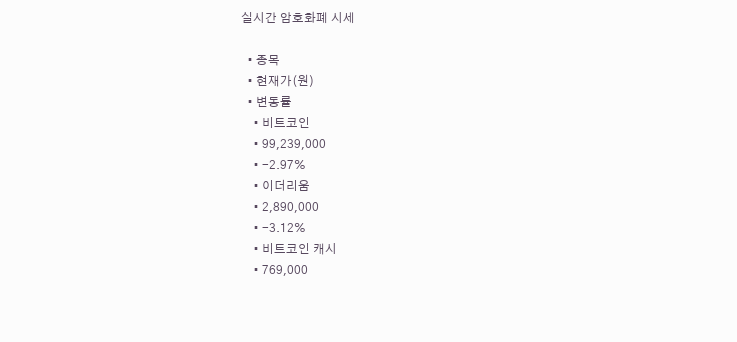실시간 암호화폐 시세

  • 종목
  • 현재가(원)
  • 변동률
    • 비트코인
    • 99,239,000
    • -2.97%
    • 이더리움
    • 2,890,000
    • -3.12%
    • 비트코인 캐시
    • 769,000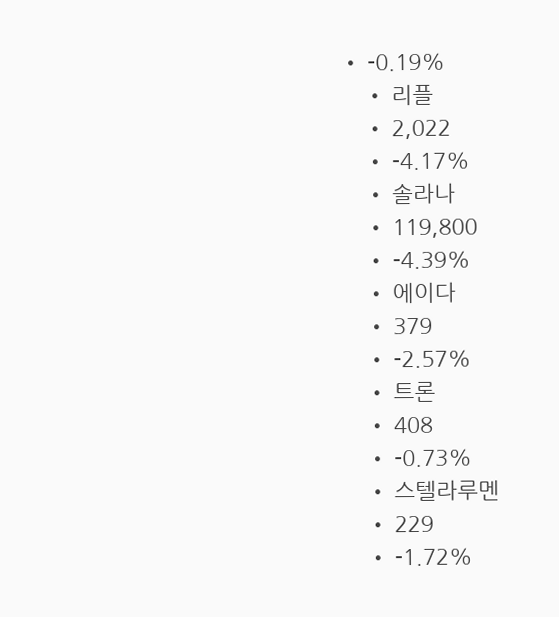• -0.19%
    • 리플
    • 2,022
    • -4.17%
    • 솔라나
    • 119,800
    • -4.39%
    • 에이다
    • 379
    • -2.57%
    • 트론
    • 408
    • -0.73%
    • 스텔라루멘
    • 229
    • -1.72%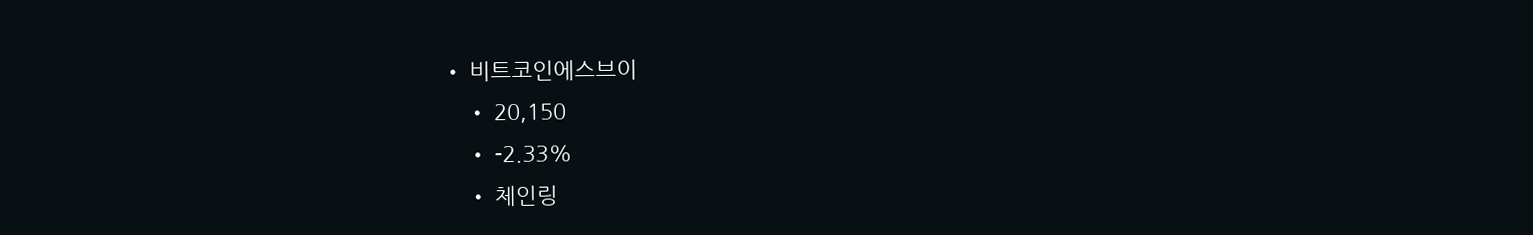• 비트코인에스브이
    • 20,150
    • -2.33%
    • 체인링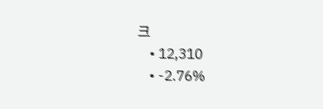크
    • 12,310
    • -2.76%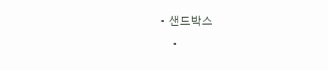• 샌드박스
    •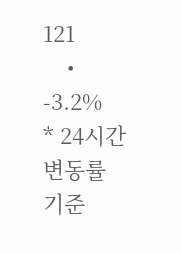121
    • -3.2%
* 24시간 변동률 기준